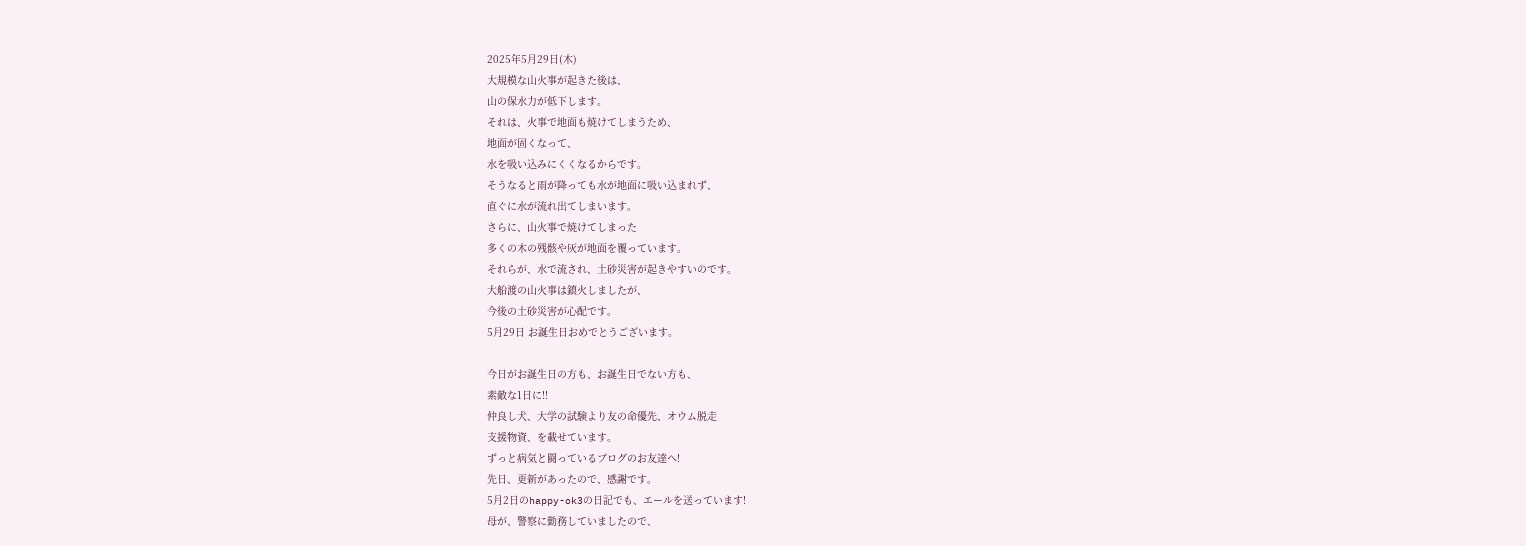2025年5月29日(木)
大規模な山火事が起きた後は、
山の保水力が低下します。
それは、火事で地面も焼けてしまうため、
地面が固くなって、
水を吸い込みにくくなるからです。
そうなると雨が降っても水が地面に吸い込まれず、
直ぐに水が流れ出てしまいます。
さらに、山火事で焼けてしまった
多くの木の残骸や灰が地面を覆っています。
それらが、水で流され、土砂災害が起きやすいのです。
大船渡の山火事は鎮火しましたが、
今後の土砂災害が心配です。
5月29日 お誕生日おめでとうございます。

今日がお誕生日の方も、お誕生日でない方も、
素敵な1日に!!
仲良し犬、大学の試験より友の命優先、オウム脱走
支援物資、を載せています。
ずっと病気と闘っているブログのお友達へ!
先日、更新があったので、感謝です。
5月2日のhappy-ok3の日記でも、エールを送っています!
母が、警察に勤務していましたので、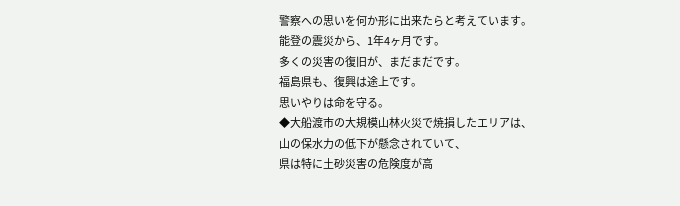警察への思いを何か形に出来たらと考えています。
能登の震災から、1年4ヶ月です。
多くの災害の復旧が、まだまだです。
福島県も、復興は途上です。
思いやりは命を守る。
◆大船渡市の大規模山林火災で焼損したエリアは、
山の保水力の低下が懸念されていて、
県は特に土砂災害の危険度が高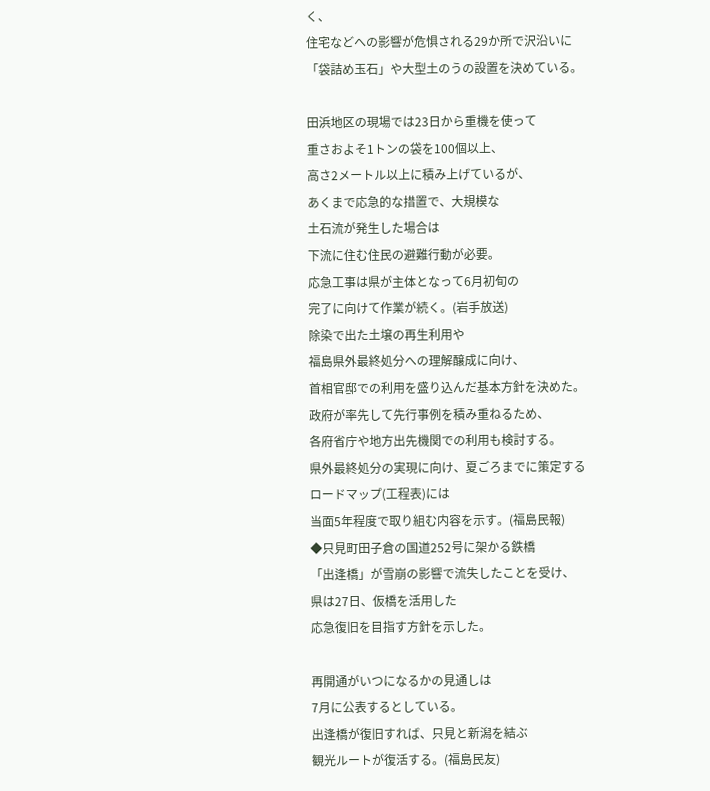く、
住宅などへの影響が危惧される29か所で沢沿いに
「袋詰め玉石」や大型土のうの設置を決めている。

田浜地区の現場では23日から重機を使って
重さおよそ1トンの袋を100個以上、
高さ2メートル以上に積み上げているが、
あくまで応急的な措置で、大規模な
土石流が発生した場合は
下流に住む住民の避難行動が必要。
応急工事は県が主体となって6月初旬の
完了に向けて作業が続く。(岩手放送)
除染で出た土壌の再生利用や
福島県外最終処分への理解醸成に向け、
首相官邸での利用を盛り込んだ基本方針を決めた。
政府が率先して先行事例を積み重ねるため、
各府省庁や地方出先機関での利用も検討する。
県外最終処分の実現に向け、夏ごろまでに策定する
ロードマップ(工程表)には
当面5年程度で取り組む内容を示す。(福島民報)
◆只見町田子倉の国道252号に架かる鉄橋
「出逢橋」が雪崩の影響で流失したことを受け、
県は27日、仮橋を活用した
応急復旧を目指す方針を示した。

再開通がいつになるかの見通しは
7月に公表するとしている。
出逢橋が復旧すれば、只見と新潟を結ぶ
観光ルートが復活する。(福島民友)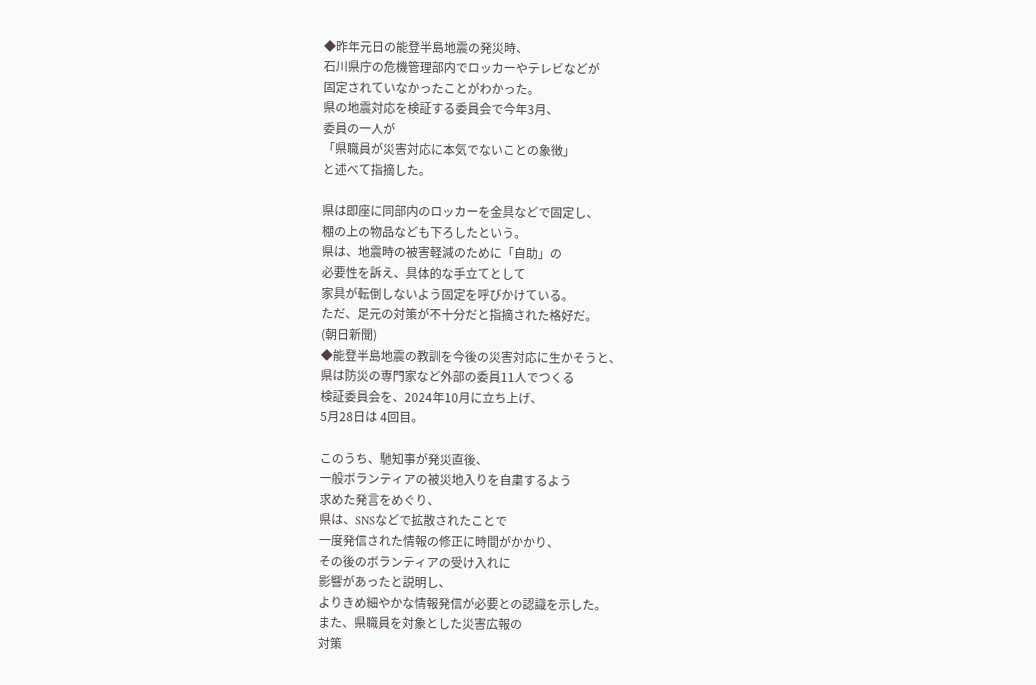◆昨年元日の能登半島地震の発災時、
石川県庁の危機管理部内でロッカーやテレビなどが
固定されていなかったことがわかった。
県の地震対応を検証する委員会で今年3月、
委員の一人が
「県職員が災害対応に本気でないことの象徴」
と述べて指摘した。

県は即座に同部内のロッカーを金具などで固定し、
棚の上の物品なども下ろしたという。
県は、地震時の被害軽減のために「自助」の
必要性を訴え、具体的な手立てとして
家具が転倒しないよう固定を呼びかけている。
ただ、足元の対策が不十分だと指摘された格好だ。
(朝日新聞)
◆能登半島地震の教訓を今後の災害対応に生かそうと、
県は防災の専門家など外部の委員11人でつくる
検証委員会を、2024年10月に立ち上げ、
5月28日は 4回目。

このうち、馳知事が発災直後、
一般ボランティアの被災地入りを自粛するよう
求めた発言をめぐり、
県は、SNSなどで拡散されたことで
一度発信された情報の修正に時間がかかり、
その後のボランティアの受け入れに
影響があったと説明し、
よりきめ細やかな情報発信が必要との認識を示した。
また、県職員を対象とした災害広報の
対策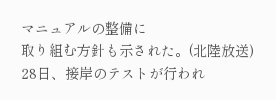マニュアルの整備に
取り組む方針も示された。(北陸放送)
28日、接岸のテストが行われ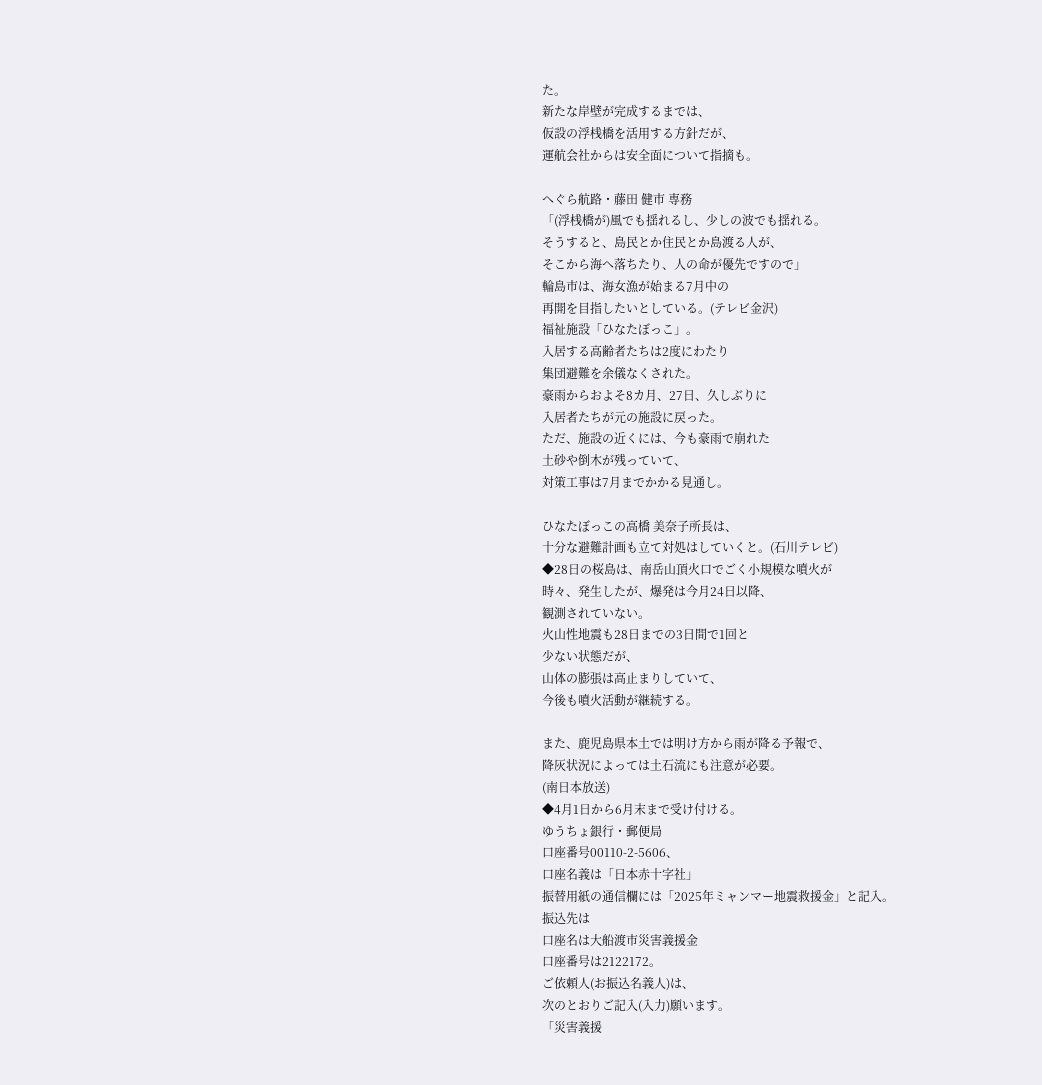た。
新たな岸壁が完成するまでは、
仮設の浮桟橋を活用する方針だが、
運航会社からは安全面について指摘も。

へぐら航路・藤田 健市 専務
「(浮桟橋が)風でも揺れるし、少しの波でも揺れる。
そうすると、島民とか住民とか島渡る人が、
そこから海へ落ちたり、人の命が優先ですので」
輪島市は、海女漁が始まる7月中の
再開を目指したいとしている。(テレビ金沢)
福祉施設「ひなたぼっこ」。
入居する高齢者たちは2度にわたり
集団避難を余儀なくされた。
豪雨からおよそ8カ月、27日、久しぶりに
入居者たちが元の施設に戻った。
ただ、施設の近くには、今も豪雨で崩れた
土砂や倒木が残っていて、
対策工事は7月までかかる見通し。

ひなたぼっこの高橋 美奈子所長は、
十分な避難計画も立て対処はしていくと。(石川テレビ)
◆28日の桜島は、南岳山頂火口でごく小規模な噴火が
時々、発生したが、爆発は今月24日以降、
観測されていない。
火山性地震も28日までの3日間で1回と
少ない状態だが、
山体の膨張は高止まりしていて、
今後も噴火活動が継続する。

また、鹿児島県本土では明け方から雨が降る予報で、
降灰状況によっては土石流にも注意が必要。
(南日本放送)
◆4月1日から6月末まで受け付ける。
ゆうちょ銀行・郵便局
口座番号00110-2-5606、
口座名義は「日本赤十字社」
振替用紙の通信欄には「2025年ミャンマー地震救援金」と記入。
振込先は
口座名は大船渡市災害義援金
口座番号は2122172。
ご依頼人(お振込名義人)は、
次のとおりご記入(入力)願います。
「災害義援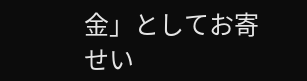金」としてお寄せい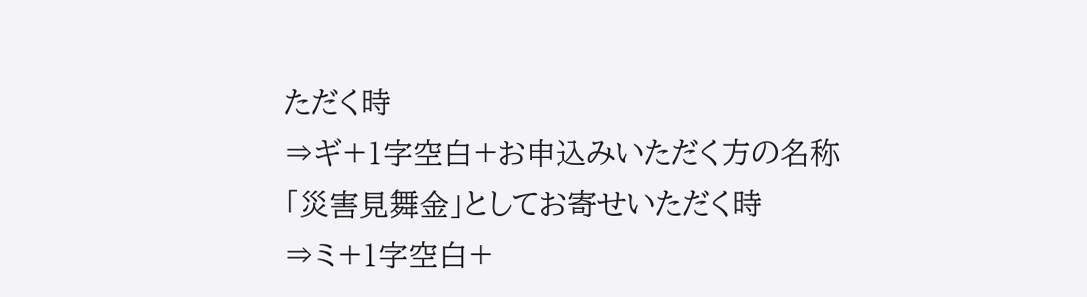ただく時
⇒ギ+1字空白+お申込みいただく方の名称
「災害見舞金」としてお寄せいただく時
⇒ミ+1字空白+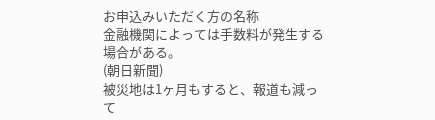お申込みいただく方の名称
金融機関によっては手数料が発生する場合がある。
(朝日新聞)
被災地は1ヶ月もすると、報道も減って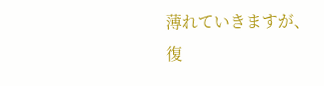薄れていきますが、
復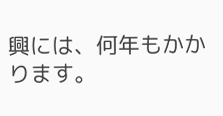興には、何年もかかります。